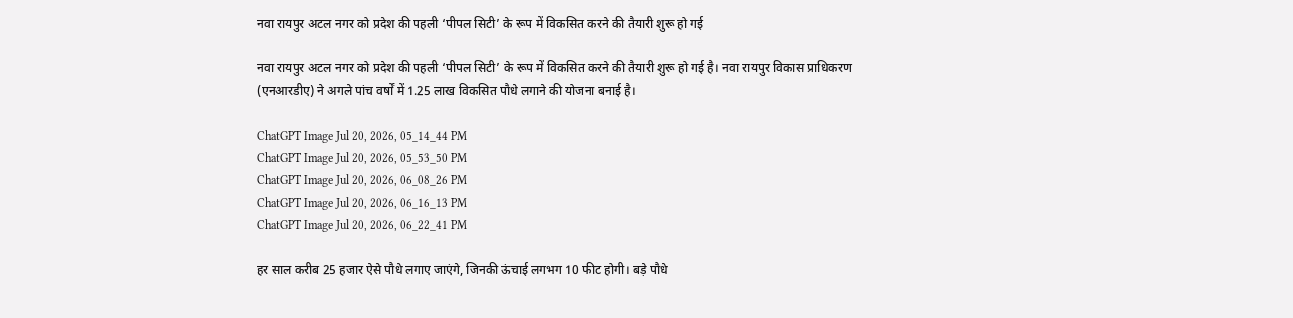नवा रायपुर अटल नगर को प्रदेश की पहली ‘पीपल सिटी’ के रूप में विकसित करने की तैयारी शुरू हो गई

नवा रायपुर अटल नगर को प्रदेश की पहली ‘पीपल सिटी’ के रूप में विकसित करने की तैयारी शुरू हो गई है। नवा रायपुर विकास प्राधिकरण (एनआरडीए) ने अगले पांच वर्षों में 1.25 लाख विकसित पौधे लगाने की योजना बनाई है।

ChatGPT Image Jul 20, 2026, 05_14_44 PM
ChatGPT Image Jul 20, 2026, 05_53_50 PM
ChatGPT Image Jul 20, 2026, 06_08_26 PM
ChatGPT Image Jul 20, 2026, 06_16_13 PM
ChatGPT Image Jul 20, 2026, 06_22_41 PM

हर साल करीब 25 हजार ऐसे पौधे लगाए जाएंगे, जिनकी ऊंचाई लगभग 10 फीट होगी। बड़े पौधे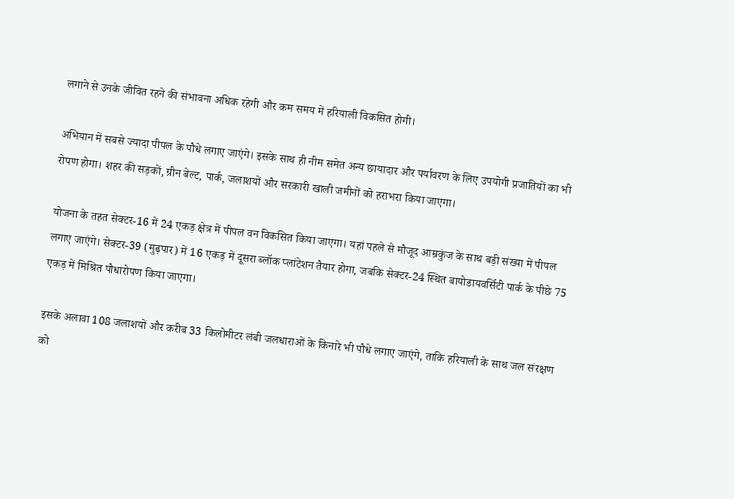लगाने से उनके जीवित रहने की संभावना अधिक रहेगी और कम समय में हरियाली विकसित होगी।

अभियान में सबसे ज्यादा पीपल के पौधे लगाए जाएंगे। इसके साथ ही नीम समेत अन्य छायादार और पर्यावरण के लिए उपयोगी प्रजातियों का भी रोपण होगा। शहर की सड़कों, ग्रीन बेल्ट, पार्क, जलाशयों और सरकारी खाली जमीनों को हराभरा किया जाएगा।

योजना के तहत सेक्टर-16 में 24 एकड़ क्षेत्र में पीपल वन विकसित किया जाएगा। यहां पहले से मौजूद आम्रकुंज के साथ बड़ी संख्या में पीपल लगाए जाएंगे। सेक्टर-39 (मुढ़पार) में 16 एकड़ में दूसरा ब्लॉक प्लांटेशन तैयार होगा, जबकि सेक्टर-24 स्थित बायोडायवर्सिटी पार्क के पीछे 75 एकड़ में मिश्रित पौधारोपण किया जाएगा।

इसके अलावा 108 जलाशयों और करीब 33 किलोमीटर लंबी जलधाराओं के किनारे भी पौधे लगाए जाएंगे, ताकि हरियाली के साथ जल संरक्षण को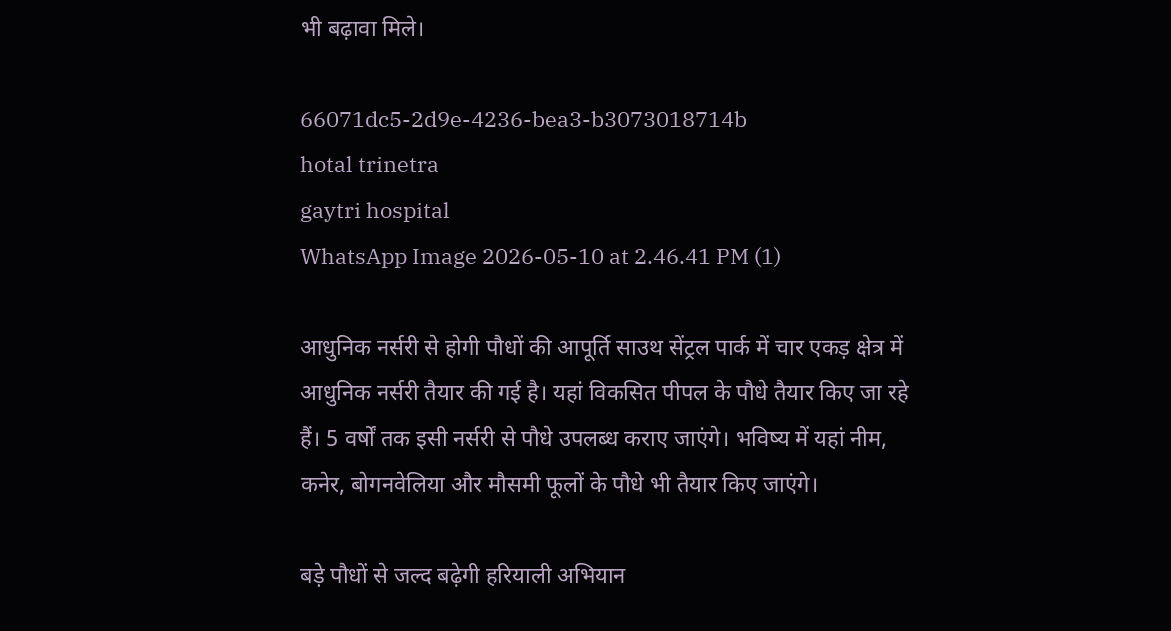भी बढ़ावा मिले।

66071dc5-2d9e-4236-bea3-b3073018714b
hotal trinetra
gaytri hospital
WhatsApp Image 2026-05-10 at 2.46.41 PM (1)

आधुनिक नर्सरी से होगी पौधों की आपूर्ति साउथ सेंट्रल पार्क में चार एकड़ क्षेत्र में आधुनिक नर्सरी तैयार की गई है। यहां विकसित पीपल के पौधे तैयार किए जा रहे हैं। 5 वर्षों तक इसी नर्सरी से पौधे उपलब्ध कराए जाएंगे। भविष्य में यहां नीम, कनेर, बोगनवेलिया और मौसमी फूलों के पौधे भी तैयार किए जाएंगे।

बड़े पौधों से जल्द बढ़ेगी हरियाली अभियान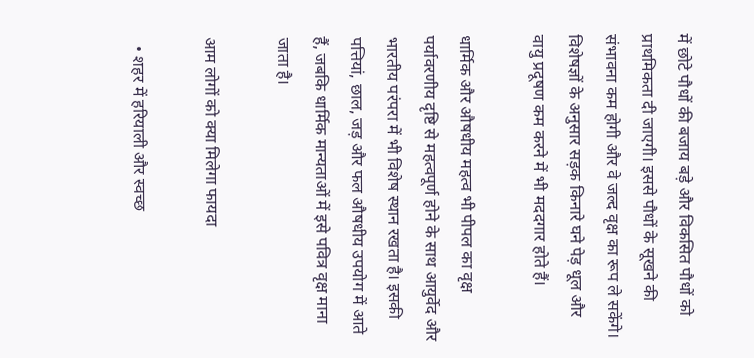में छोटे पौधों की बजाय बड़े और विकसित पौधों को प्राथमिकता दी जाएगी। इससे पौधों के सूखने की संभावना कम होगी और वे जल्द वृक्ष का रूप ले सकेंगे। विशेषज्ञों के अनुसार सड़क किनारे घने पेड़ धूल और वायु प्रदूषण कम करने में भी मददगार होते हैं।

धार्मिक और औषधीय महत्व भी पीपल का वृक्ष पर्यावरणीय दृष्टि से महत्वपूर्ण होने के साथ आयुर्वेद और भारतीय परंपरा में भी विशेष स्थान रखता है। इसकी पत्तियां, छाल, जड़ और फल औषधीय उपयोग में आते हैं, जबकि धार्मिक मान्यताओं में इसे पवित्र वृक्ष माना जाता है।

आम लोगों को क्या मिलेगा फायदा

  • शहर में हरियाली और स्वच्छ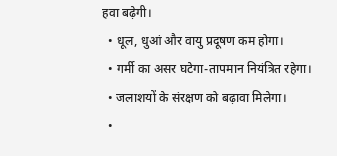हवा बढ़ेगी।
  • धूल, धुआं और वायु प्रदूषण कम होगा।
  • गर्मी का असर घटेगा-तापमान नियंत्रित रहेगा।
  • जलाशयों के संरक्षण को बढ़ावा मिलेगा।
  •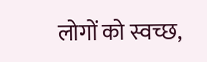लोगों को स्वच्छ,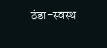ठंडा-स्वस्थ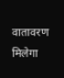वातावरण मिलेगा